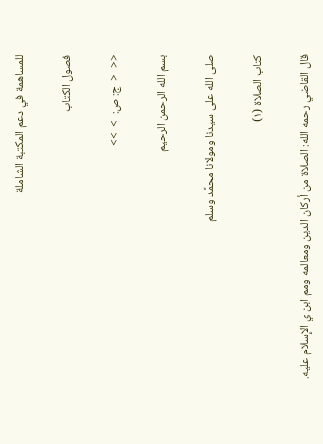للمساهمة في دعم المكتبة الشاملة

فصول الكتاب

<<  <  ج: ص:  >  >>

بسم الله الرحمن الرحيم

صلى الله على سيدنا ومولانا محمَّد وسلم

كتاب الصلاة (١)

قال القاضي رحمه الله: الصلاة من أركان الدين ومعالمه ومم ابن ي الإِسلام عليه.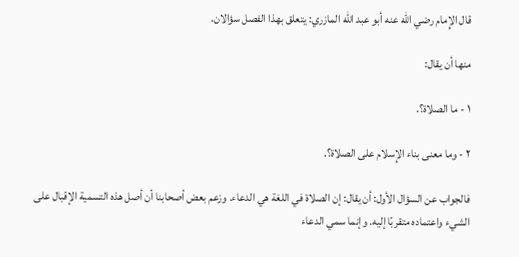قال الإِمام رضي الله عنه أبو عبد الله المازري: يتعلق بهذا الفصل سؤالان.

منها أن يقال:

١ - ما الصلاة؟.

٢ - وما معنى بناء الإِسلام على الصلاة؟.

فالجواب عن السؤال الأول: أن يقال: إن الصلاة في اللغة هي الدعاء. وزعم بعض أصحابنا أن أصل هذه التسمية الإقبال على الشيء واعتماده متقربًا إليه. وإنما سمي الدعاء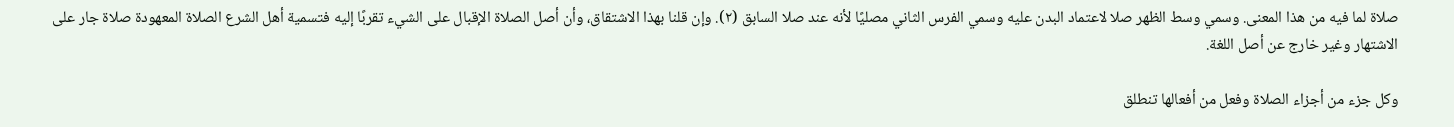صلاة لما فيه من هذا المعنى. وسمي وسط الظهر صلا لاعتماد البدن عليه وسمي الفرس الثاني مصليًا لأنه عند صلا السابق (٢). وإن قلنا بهذا الاشتقاق، وأن أصل الصلاة الإقبال على الشيء تقربًا إليه فتسمية أهل الشرع الصلاة المعهودة صلاة جار على الاشتهار وغير خارج عن أصل اللغة.

وكل جزء من أجزاء الصلاة وفعل من أفعالها تنطلق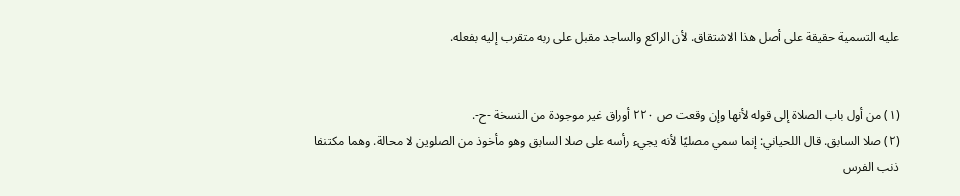عليه التسمية حقيقة على أصل هذا الاشتقاق. لأن الراكع والساجد مقبل على ربه متقرب إليه بفعله.


(١) من أول باب الصلاة إلى قوله لأنها وإن وقعت ص ٢٢٠ أوراق غير موجودة من النسخة -ح-.
(٢) صلا السابق. قال اللحياني: إنما سمي مصليًا لأنه يجيء رأسه على صلا السابق وهو مأخوذ من الصلوين لا محالة. وهما مكتنفا ذنب الفرس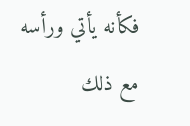فكأنه يأتي ورأسه مع ذلك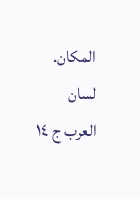المكان. لسان العرب ج ١٤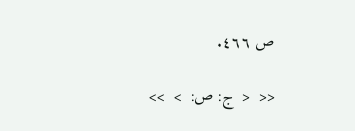ص ٤٦٦.

<<  <  ج: ص:  >  >>